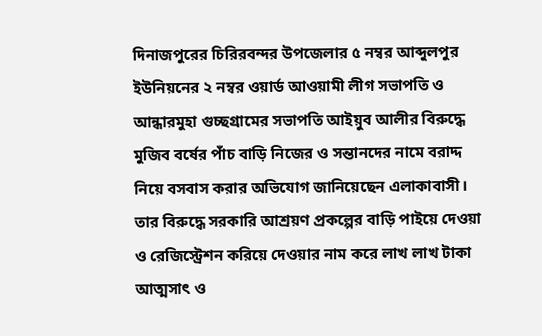দিনাজপুরের চিরিরবন্দর উপজেলার ৫ নম্বর আব্দুলপুর ইউনিয়নের ২ নম্বর ওয়ার্ড আওয়ামী লীগ সভাপতি ও আন্ধারমুহা গুচ্ছগ্রামের সভাপতি আইয়ুব আলীর বিরুদ্ধে মুজিব বর্ষের পাঁচ বাড়ি নিজের ও সন্তানদের নামে বরাদ্দ নিয়ে বসবাস করার অভিযোগ জানিয়েছেন এলাকাবাসী।
তার বিরুদ্ধে সরকারি আশ্রয়ণ প্রকল্পের বাড়ি পাইয়ে দেওয়া ও রেজিস্ট্রেশন করিয়ে দেওয়ার নাম করে লাখ লাখ টাকা আত্মসাৎ ও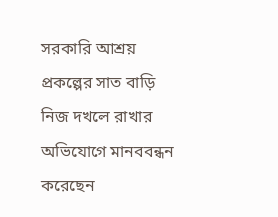সরকারি আশ্রয় প্রকল্পের সাত বাড়ি নিজ দখলে রাখার অভিযোগে মানববন্ধন করেছেন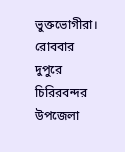ভুক্তভোগীরা।
রোববার দুপুরে চিরিরবন্দর উপজেলা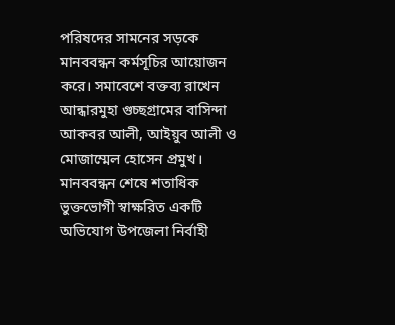পরিষদের সামনের সড়কে মানববন্ধন কর্মসূচির আয়োজন করে। সমাবেশে বক্তব্য রাখেন আন্ধারমুহা গুচ্ছগ্রামের বাসিন্দা আকবর আলী, আইয়ুব আলী ও মোজাম্মেল হোসেন প্রমুখ।
মানববন্ধন শেষে শতাধিক ভুক্তভোগী স্বাক্ষরিত একটি অভিযোগ উপজেলা নির্বাহী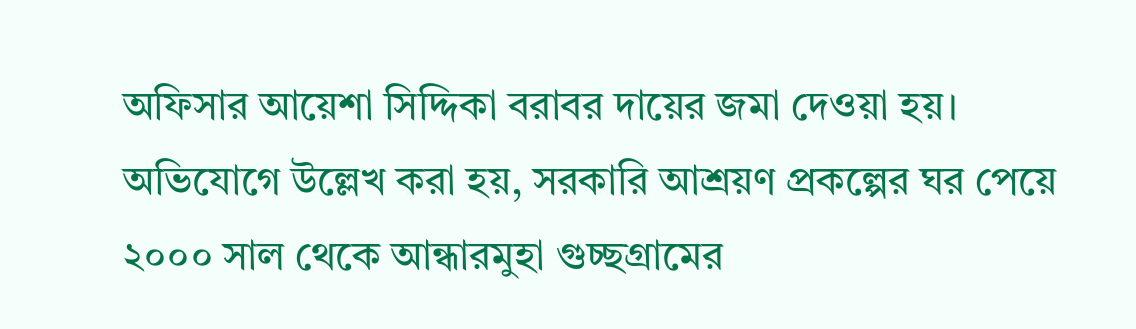অফিসার আয়েশা সিদ্দিকা বরাবর দায়ের জমা দেওয়া হয়।
অভিযোগে উল্লেখ করা হয়, সরকারি আশ্রয়ণ প্রকল্পের ঘর পেয়ে ২০০০ সাল থেকে আন্ধারমুহা গুচ্ছগ্রামের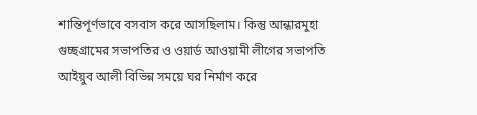শান্তিপূর্ণভাবে বসবাস করে আসছিলাম। কিন্তু আন্ধারমুহা গুচ্ছগ্রামের সভাপতির ও ওয়ার্ড আওয়ামী লীগের সভাপতি আইয়ুব আলী বিভিন্ন সময়ে ঘর নির্মাণ করে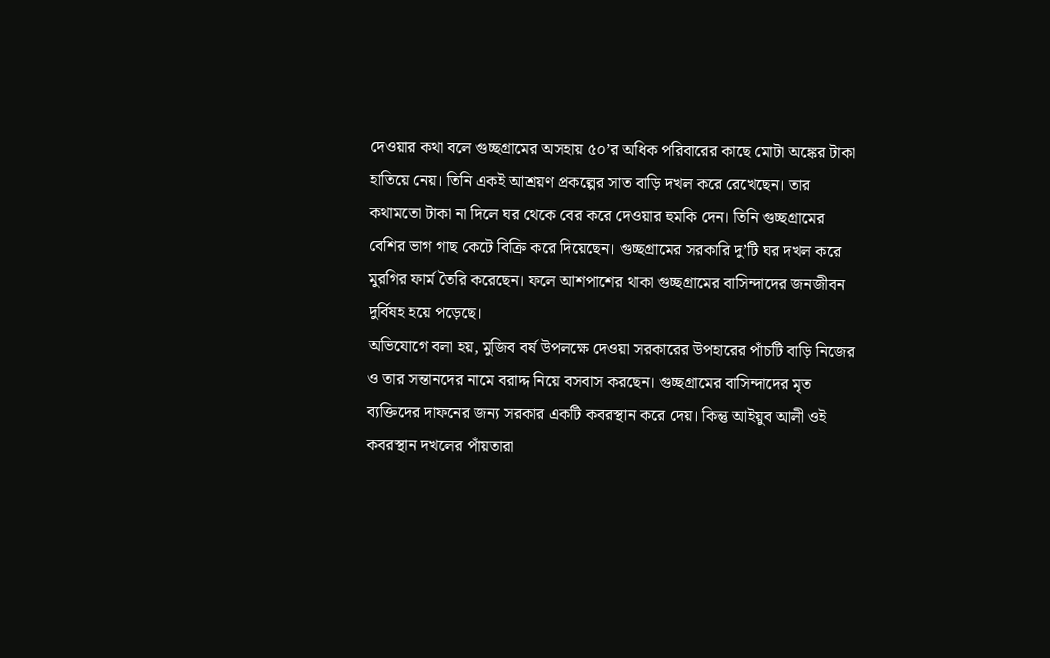দেওয়ার কথা বলে গুচ্ছগ্রামের অসহায় ৫০’র অধিক পরিবারের কাছে মোটা অঙ্কের টাকা হাতিয়ে নেয়। তিনি একই আশ্রয়ণ প্রকল্পের সাত বাড়ি দখল করে রেখেছেন। তার কথামতো টাকা না দিলে ঘর থেকে বের করে দেওয়ার হুমকি দেন। তিনি গুচ্ছগ্রামের বেশির ভাগ গাছ কেটে বিক্রি করে দিয়েছেন। গুচ্ছগ্রামের সরকারি দু’টি ঘর দখল করে মুরগির ফার্ম তৈরি করেছেন। ফলে আশপাশের থাকা গুচ্ছগ্রামের বাসিন্দাদের জনজীবন দুর্বিষহ হয়ে পড়েছে।
অভিযোগে বলা হয়, মুজিব বর্ষ উপলক্ষে দেওয়া সরকারের উপহারের পাঁচটি বাড়ি নিজের ও তার সন্তানদের নামে বরাদ্দ নিয়ে বসবাস করছেন। গুচ্ছগ্রামের বাসিন্দাদের মৃত ব্যক্তিদের দাফনের জন্য সরকার একটি কবরস্থান করে দেয়। কিন্তু আইয়ুব আলী ওই কবরস্থান দখলের পাঁয়তারা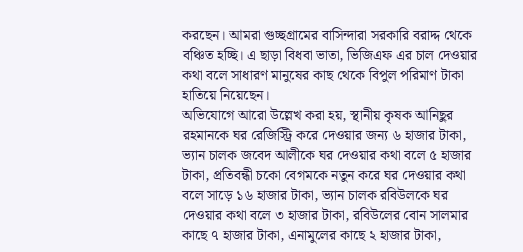করছেন। আমরা গুচ্ছগ্রামের বাসিন্দারা সরকারি বরাদ্দ থেকে বঞ্চিত হচ্ছি। এ ছাড়া বিধবা ভাতা, ভিজিএফ এর চাল দেওয়ার কথা বলে সাধারণ মানুষের কাছ থেকে বিপুল পরিমাণ টাকা হাতিয়ে নিয়েছেন।
অভিযোগে আরো উল্লেখ করা হয়, স্থানীয় কৃষক আনিছুর রহমানকে ঘর রেজিস্ট্রি করে দেওয়ার জন্য ৬ হাজার টাকা, ভ্যান চালক জবেদ আলীকে ঘর দেওয়ার কথা বলে ৫ হাজার টাকা, প্রতিবন্ধী চকো বেগমকে নতুন করে ঘর দেওয়ার কথা বলে সাড়ে ১৬ হাজার টাকা, ভ্যান চালক রবিউলকে ঘর দেওয়ার কথা বলে ৩ হাজার টাকা, রবিউলের বোন সালমার কাছে ৭ হাজার টাকা, এনামুলের কাছে ২ হাজার টাকা,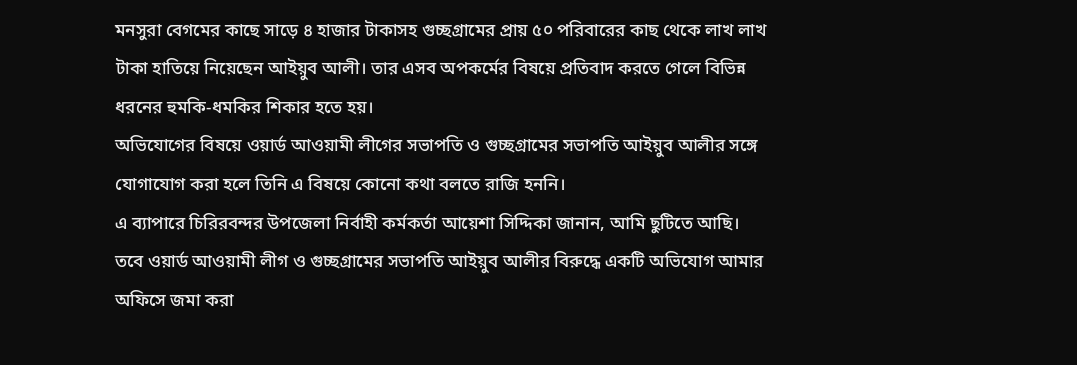মনসুরা বেগমের কাছে সাড়ে ৪ হাজার টাকাসহ গুচ্ছগ্রামের প্রায় ৫০ পরিবারের কাছ থেকে লাখ লাখ টাকা হাতিয়ে নিয়েছেন আইয়ুব আলী। তার এসব অপকর্মের বিষয়ে প্রতিবাদ করতে গেলে বিভিন্ন ধরনের হুমকি-ধমকির শিকার হতে হয়।
অভিযোগের বিষয়ে ওয়ার্ড আওয়ামী লীগের সভাপতি ও গুচ্ছগ্রামের সভাপতি আইয়ুব আলীর সঙ্গে যোগাযোগ করা হলে তিনি এ বিষয়ে কোনো কথা বলতে রাজি হননি।
এ ব্যাপারে চিরিরবন্দর উপজেলা নির্বাহী কর্মকর্তা আয়েশা সিদ্দিকা জানান, আমি ছুটিতে আছি। তবে ওয়ার্ড আওয়ামী লীগ ও গুচ্ছগ্রামের সভাপতি আইয়ুব আলীর বিরুদ্ধে একটি অভিযোগ আমার অফিসে জমা করা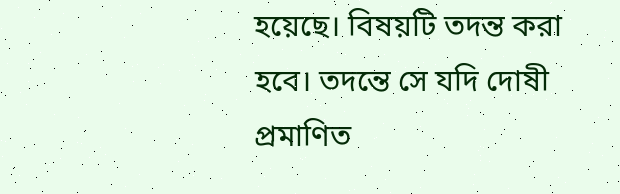হয়েছে। বিষয়টি তদন্ত করা হবে। তদন্তে সে যদি দোষী প্রমাণিত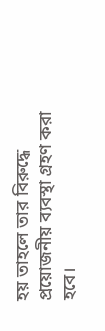হয় তাহলে তার বিরুদ্ধে প্রয়োজনীয় ব্যবস্থা গ্রহণ করা হবে।